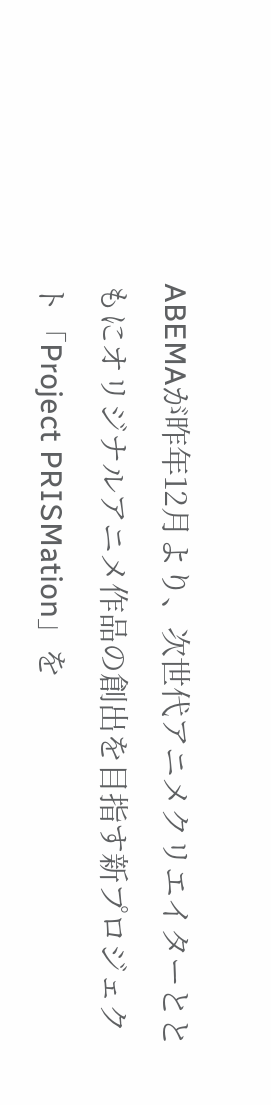ABEMAが昨年12月より、次世代アニメクリエイターとともにオリジナルアニメ作品の創出を目指す新プロジェクト「Project PRISMation」を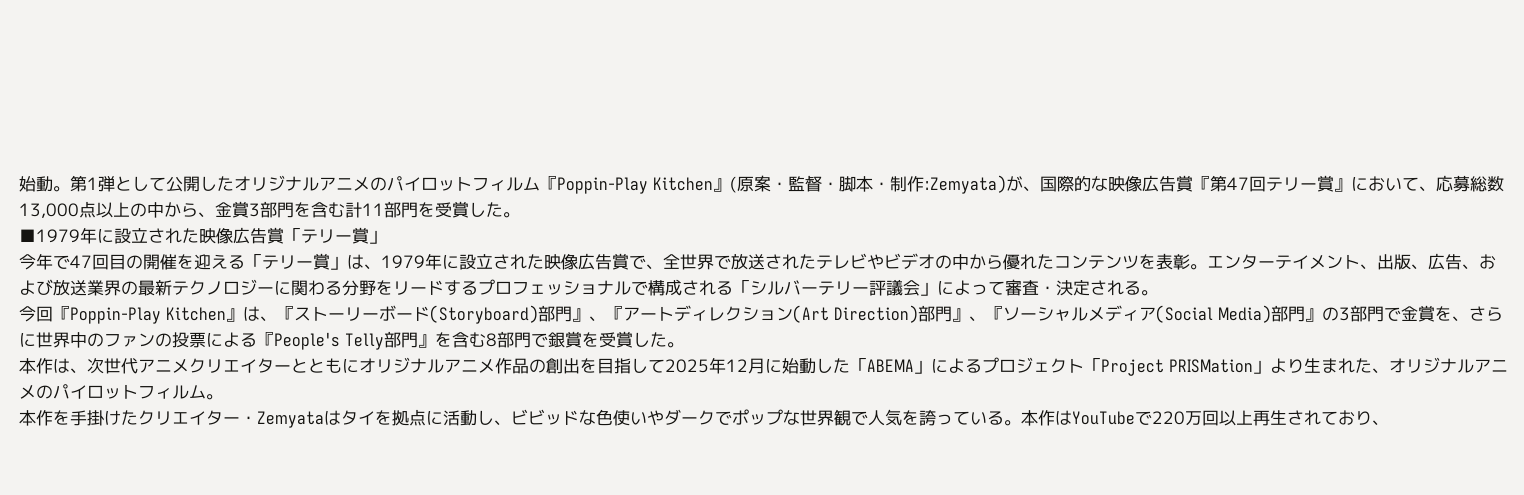始動。第1弾として公開したオリジナルアニメのパイロットフィルム『Poppin-Play Kitchen』(原案・監督・脚本・制作:Zemyata)が、国際的な映像広告賞『第47回テリー賞』において、応募総数13,000点以上の中から、金賞3部門を含む計11部門を受賞した。
■1979年に設立された映像広告賞「テリー賞」
今年で47回目の開催を迎える「テリー賞」は、1979年に設立された映像広告賞で、全世界で放送されたテレビやビデオの中から優れたコンテンツを表彰。エンターテイメント、出版、広告、および放送業界の最新テクノロジーに関わる分野をリードするプロフェッショナルで構成される「シルバーテリー評議会」によって審査・決定される。
今回『Poppin-Play Kitchen』は、『ストーリーボード(Storyboard)部門』、『アートディレクション(Art Direction)部門』、『ソーシャルメディア(Social Media)部門』の3部門で金賞を、さらに世界中のファンの投票による『People's Telly部門』を含む8部門で銀賞を受賞した。
本作は、次世代アニメクリエイターとともにオリジナルアニメ作品の創出を目指して2025年12月に始動した「ABEMA」によるプロジェクト「Project PRISMation」より生まれた、オリジナルアニメのパイロットフィルム。
本作を手掛けたクリエイター・Zemyataはタイを拠点に活動し、ビビッドな色使いやダークでポップな世界観で人気を誇っている。本作はYouTubeで220万回以上再生されており、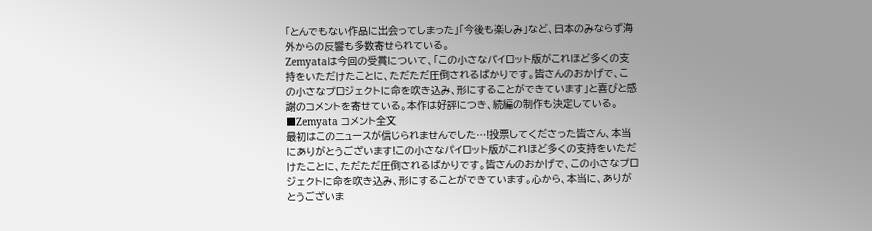「とんでもない作品に出会ってしまった」「今後も楽しみ」など、日本のみならず海外からの反響も多数寄せられている。
Zemyataは今回の受賞について、「この小さなパイロット版がこれほど多くの支持をいただけたことに、ただただ圧倒されるばかりです。皆さんのおかげで、この小さなプロジェクトに命を吹き込み、形にすることができています」と喜びと感謝のコメントを寄せている。本作は好評につき、続編の制作も決定している。
■Zemyata コメント全文
最初はこのニュースが信じられませんでした…!投票してくださった皆さん、本当にありがとうございます!この小さなパイロット版がこれほど多くの支持をいただけたことに、ただただ圧倒されるばかりです。皆さんのおかげで、この小さなプロジェクトに命を吹き込み、形にすることができています。心から、本当に、ありがとうございま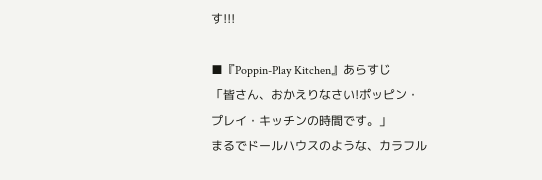す!!!

■『Poppin-Play Kitchen』あらすじ
「皆さん、おかえりなさい!ポッピン・プレイ・キッチンの時間です。」
まるでドールハウスのような、カラフル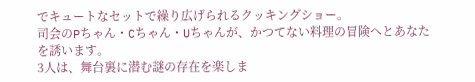でキュートなセットで繰り広げられるクッキングショー。
司会のPちゃん・Cちゃん・Uちゃんが、かつてない料理の冒険へとあなたを誘います。
3人は、舞台裏に潜む謎の存在を楽しま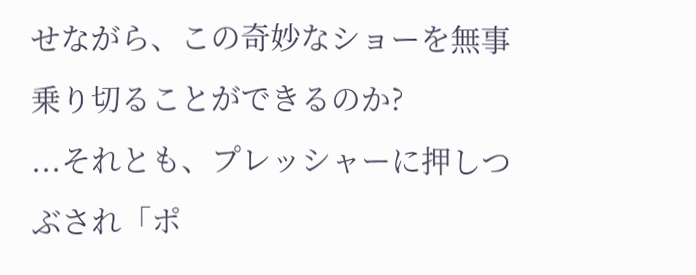せながら、この奇妙なショーを無事乗り切ることができるのか?
...それとも、プレッシャーに押しつぶされ「ポ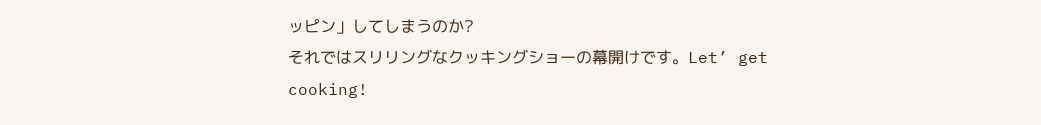ッピン」してしまうのか?
それではスリリングなクッキングショーの幕開けです。Let’ get cooking!